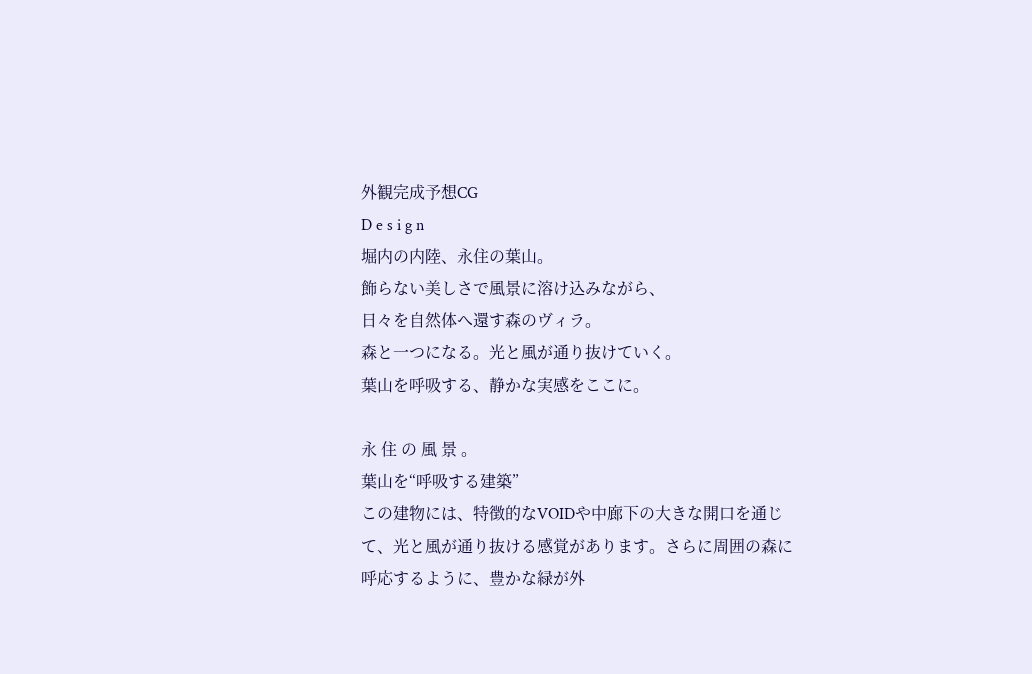外観完成予想CG
D e s i g n
堀内の内陸、永住の葉山。
飾らない美しさで風景に溶け込みながら、
日々を自然体へ還す森のヴィラ。
森と一つになる。光と風が通り抜けていく。
葉山を呼吸する、静かな実感をここに。

永 住 の 風 景 。
葉山を“呼吸する建築”
この建物には、特徴的なVOIDや中廊下の大きな開口を通じて、光と風が通り抜ける感覚があります。さらに周囲の森に呼応するように、豊かな緑が外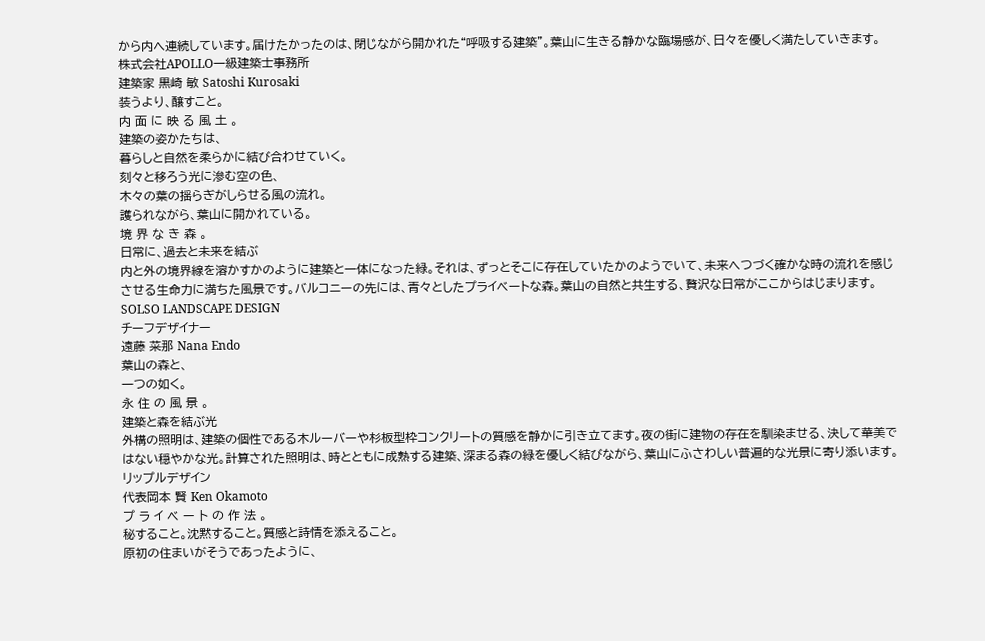から内へ連続しています。届けたかったのは、閉じながら開かれた“呼吸する建築”。葉山に生きる静かな臨場感が、日々を優しく満たしていきます。
株式会社APOLLO一級建築士事務所
建築家 黒崎 敏 Satoshi Kurosaki
装うより、醸すこと。
内 面 に 映 る 風 土 。
建築の姿かたちは、
暮らしと自然を柔らかに結び合わせていく。
刻々と移ろう光に滲む空の色、
木々の葉の揺らぎがしらせる風の流れ。
護られながら、葉山に開かれている。
境 界 な き 森 。
日常に、過去と未来を結ぶ
内と外の境界線を溶かすかのように建築と一体になった緑。それは、ずっとそこに存在していたかのようでいて、未来へつづく確かな時の流れを感じさせる生命力に満ちた風景です。バルコニーの先には、青々としたプライベートな森。葉山の自然と共生する、贅沢な日常がここからはじまります。
SOLSO LANDSCAPE DESIGN
チーフデザイナー
遠藤 菜那 Nana Endo
葉山の森と、
一つの如く。
永 住 の 風 景 。
建築と森を結ぶ光
外構の照明は、建築の個性である木ルーバーや杉板型枠コンクリートの質感を静かに引き立てます。夜の街に建物の存在を馴染ませる、決して華美ではない穏やかな光。計算された照明は、時とともに成熟する建築、深まる森の緑を優しく結びながら、葉山にふさわしい普遍的な光景に寄り添います。
リップルデザイン
代表岡本 賢 Ken Okamoto
プ ラ イ ベ ー ト の 作 法 。
秘すること。沈黙すること。質感と詩情を添えること。
原初の住まいがそうであったように、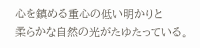心を鎮める重心の低い明かりと
柔らかな自然の光がたゆたっている。